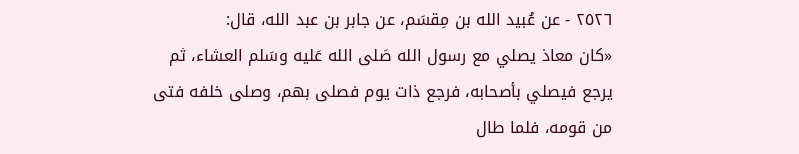٢٥٢٦ - عن عُبيد الله بن مِقسَم، عن جابر بن عبد الله، قال:
«كان معاذ يصلي مع رسول الله صَلى الله عَليه وسَلم العشاء، ثم يرجع فيصلي بأصحابه، فرجع ذات يوم فصلى بهم، وصلى خلفه فتى من قومه، فلما طال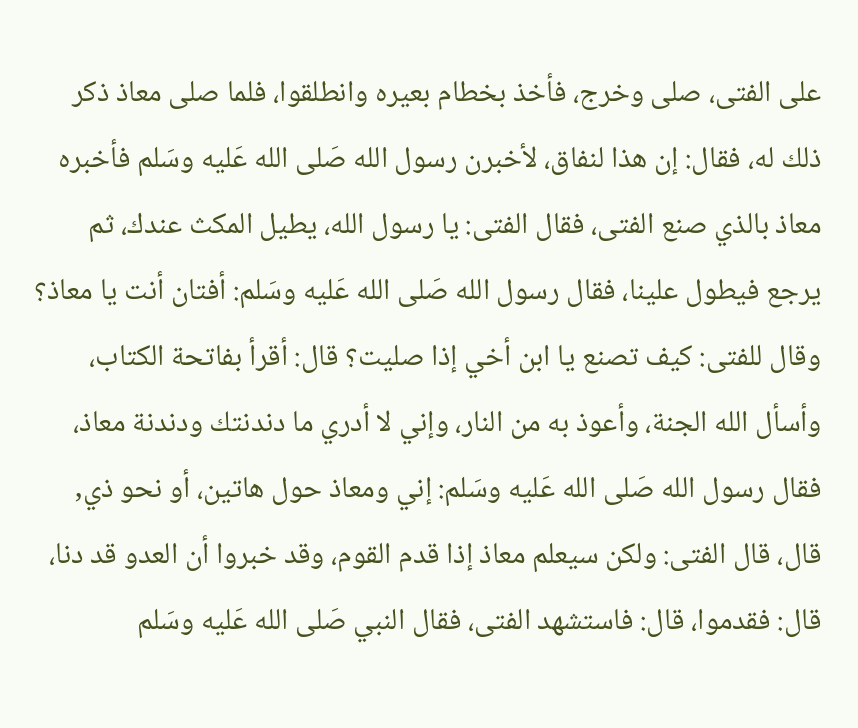على الفتى، صلى وخرج، فأخذ بخطام بعيره وانطلقوا، فلما صلى معاذ ذكر ذلك له، فقال: إن هذا لنفاق، لأخبرن رسول الله صَلى الله عَليه وسَلم فأخبره معاذ بالذي صنع الفتى، فقال الفتى: يا رسول الله، يطيل المكث عندك، ثم يرجع فيطول علينا، فقال رسول الله صَلى الله عَليه وسَلم: أفتان أنت يا معاذ؟ وقال للفتى: كيف تصنع يا ابن أخي إذا صليت؟ قال: أقرأ بفاتحة الكتاب، وأسأل الله الجنة، وأعوذ به من النار، وإني لا أدري ما دندنتك ودندنة معاذ، فقال رسول الله صَلى الله عَليه وسَلم: إني ومعاذ حول هاتين، أو نحو ذي, قال، قال الفتى: ولكن سيعلم معاذ إذا قدم القوم، وقد خبروا أن العدو قد دنا، قال: فقدموا، قال: فاستشهد الفتى، فقال النبي صَلى الله عَليه وسَلم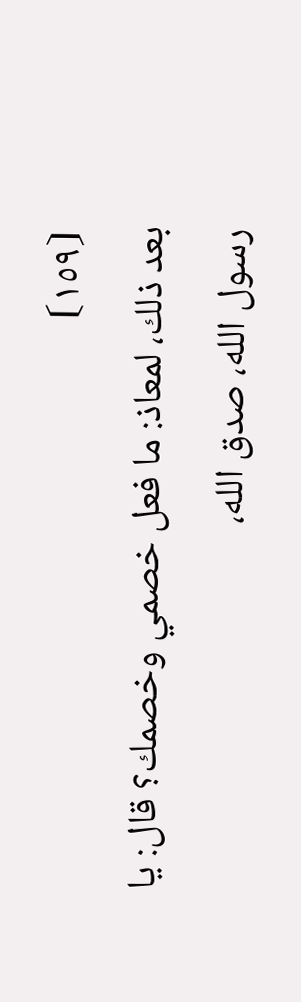⦗١٥٩⦘
بعد ذلك، لمعاذ: ما فعل خصمي وخصمك؟ قال: يا رسول الله، صدق الله،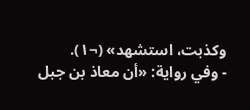وكذبت، استشهد» (¬١).
- وفي رواية: «أن معاذ بن جبل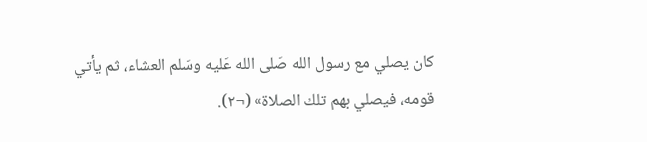كان يصلي مع رسول الله صَلى الله عَليه وسَلم العشاء، ثم يأتي قومه، فيصلي بهم تلك الصلاة» (¬٢).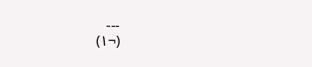---
(¬١)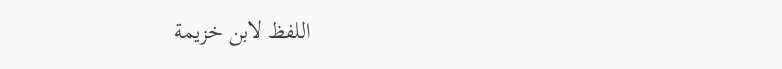اللفظ لابن خزيمة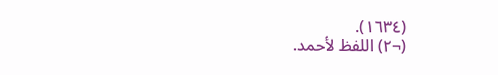(١٦٣٤).
(¬٢) اللفظ لأحمد.